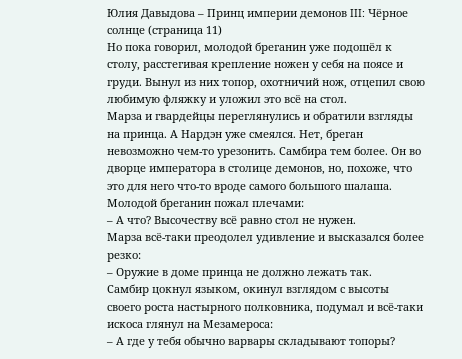Юлия Давыдова – Принц империи демонов III: Чёрное солнце (страница 11)
Но пока говорил, молодой бреганин уже подошёл к столу, расстегивая крепление ножен у себя на поясе и груди. Вынул из них топор, охотничий нож, отцепил свою любимую фляжку и уложил это всё на стол.
Марза и гвардейцы переглянулись и обратили взгляды на принца. А Нардэн уже смеялся. Нет, бреган невозможно чем-то урезонить. Самбира тем более. Он во дворце императора в столице демонов, но, похоже, что это для него что-то вроде самого большого шалаша.
Молодой бреганин пожал плечами:
– А что? Высочеству всё равно стол не нужен.
Марза всё-таки преодолел удивление и высказался более резко:
– Оружие в доме принца не должно лежать так.
Самбир цокнул языком, окинул взглядом с высоты своего роста настырного полковника, подумал и всё-таки искоса глянул на Мезамероса:
– А где у тебя обычно варвары складывают топоры?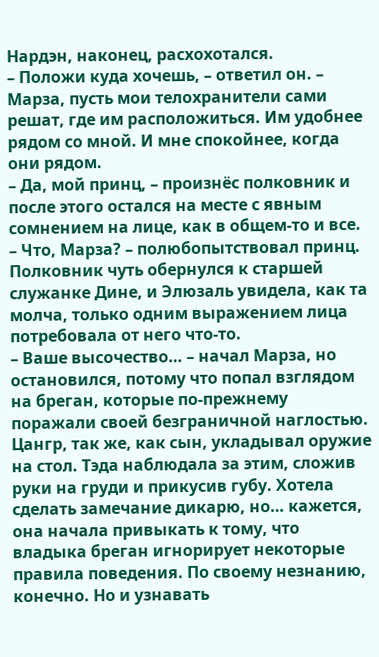Нардэн, наконец, расхохотался.
– Положи куда хочешь, – ответил он. – Марза, пусть мои телохранители сами решат, где им расположиться. Им удобнее рядом со мной. И мне спокойнее, когда они рядом.
– Да, мой принц, – произнёс полковник и после этого остался на месте с явным сомнением на лице, как в общем-то и все.
– Что, Марза? – полюбопытствовал принц.
Полковник чуть обернулся к старшей служанке Дине, и Элюзаль увидела, как та молча, только одним выражением лица потребовала от него что-то.
– Ваше высочество… – начал Марза, но остановился, потому что попал взглядом на бреган, которые по-прежнему поражали своей безграничной наглостью.
Цангр, так же, как сын, укладывал оружие на стол. Тэда наблюдала за этим, сложив руки на груди и прикусив губу. Хотела сделать замечание дикарю, но… кажется, она начала привыкать к тому, что владыка бреган игнорирует некоторые правила поведения. По своему незнанию, конечно. Но и узнавать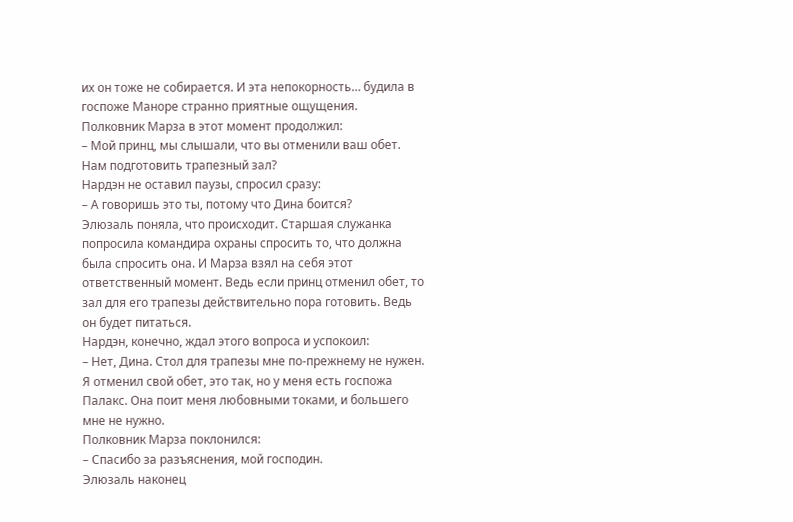их он тоже не собирается. И эта непокорность… будила в госпоже Маноре странно приятные ощущения.
Полковник Марза в этот момент продолжил:
– Мой принц, мы слышали, что вы отменили ваш обет. Нам подготовить трапезный зал?
Нардэн не оставил паузы, спросил сразу:
– А говоришь это ты, потому что Дина боится?
Элюзаль поняла, что происходит. Старшая служанка попросила командира охраны спросить то, что должна была спросить она. И Марза взял на себя этот ответственный момент. Ведь если принц отменил обет, то зал для его трапезы действительно пора готовить. Ведь он будет питаться.
Нардэн, конечно, ждал этого вопроса и успокоил:
– Нет, Дина. Стол для трапезы мне по-прежнему не нужен. Я отменил свой обет, это так, но у меня есть госпожа Палакс. Она поит меня любовными токами, и большего мне не нужно.
Полковник Марза поклонился:
– Спасибо за разъяснения, мой господин.
Элюзаль наконец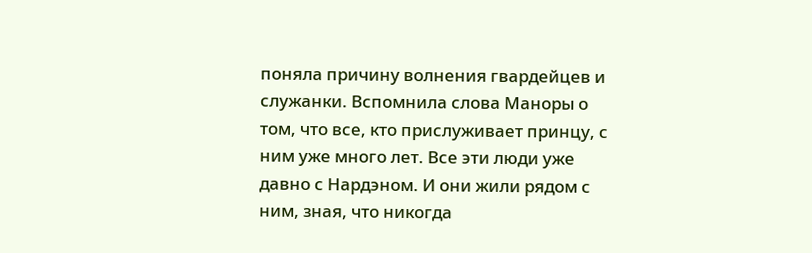поняла причину волнения гвардейцев и служанки. Вспомнила слова Маноры о том, что все, кто прислуживает принцу, с ним уже много лет. Все эти люди уже давно с Нардэном. И они жили рядом с ним, зная, что никогда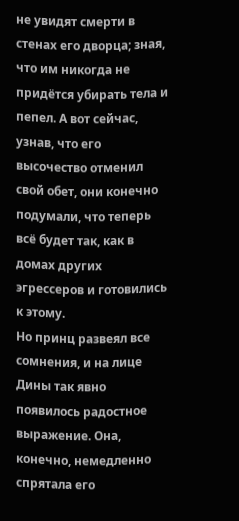не увидят смерти в стенах его дворца; зная, что им никогда не придётся убирать тела и пепел. А вот сейчас, узнав, что его высочество отменил свой обет, они конечно подумали, что теперь всё будет так, как в домах других эгрессеров и готовились к этому.
Но принц развеял все сомнения, и на лице Дины так явно появилось радостное выражение. Она, конечно, немедленно спрятала его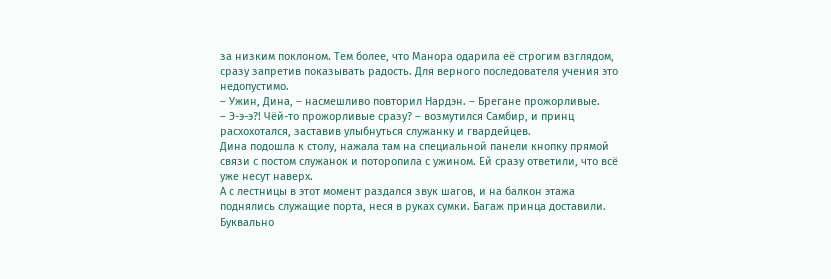за низким поклоном. Тем более, что Манора одарила её строгим взглядом, сразу запретив показывать радость. Для верного последователя учения это недопустимо.
– Ужин, Дина, – насмешливо повторил Нардэн. – Брегане прожорливые.
– Э-э-э?! Чёй-то прожорливые сразу? – возмутился Самбир, и принц расхохотался, заставив улыбнуться служанку и гвардейцев.
Дина подошла к столу, нажала там на специальной панели кнопку прямой связи с постом служанок и поторопила с ужином. Ей сразу ответили, что всё уже несут наверх.
А с лестницы в этот момент раздался звук шагов, и на балкон этажа поднялись служащие порта, неся в руках сумки. Багаж принца доставили. Буквально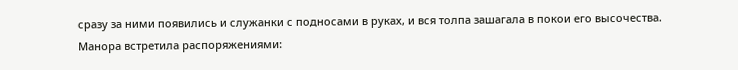сразу за ними появились и служанки с подносами в руках, и вся толпа зашагала в покои его высочества.
Манора встретила распоряжениями: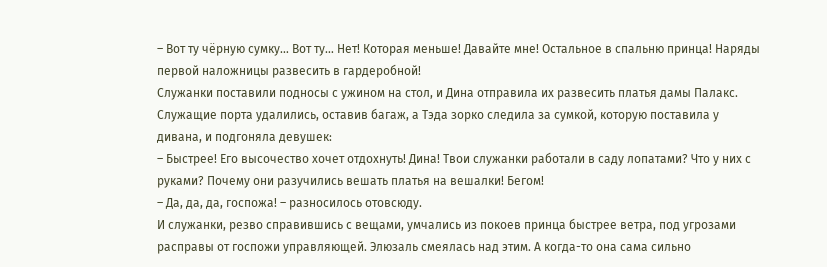– Вот ту чёрную сумку… Вот ту… Нет! Которая меньше! Давайте мне! Остальное в спальню принца! Наряды первой наложницы развесить в гардеробной!
Служанки поставили подносы с ужином на стол, и Дина отправила их развесить платья дамы Палакс. Служащие порта удалились, оставив багаж, а Тэда зорко следила за сумкой, которую поставила у дивана, и подгоняла девушек:
– Быстрее! Его высочество хочет отдохнуть! Дина! Твои служанки работали в саду лопатами? Что у них с руками? Почему они разучились вешать платья на вешалки! Бегом!
– Да, да, да, госпожа! – разносилось отовсюду.
И служанки, резво справившись с вещами, умчались из покоев принца быстрее ветра, под угрозами расправы от госпожи управляющей. Элюзаль смеялась над этим. А когда-то она сама сильно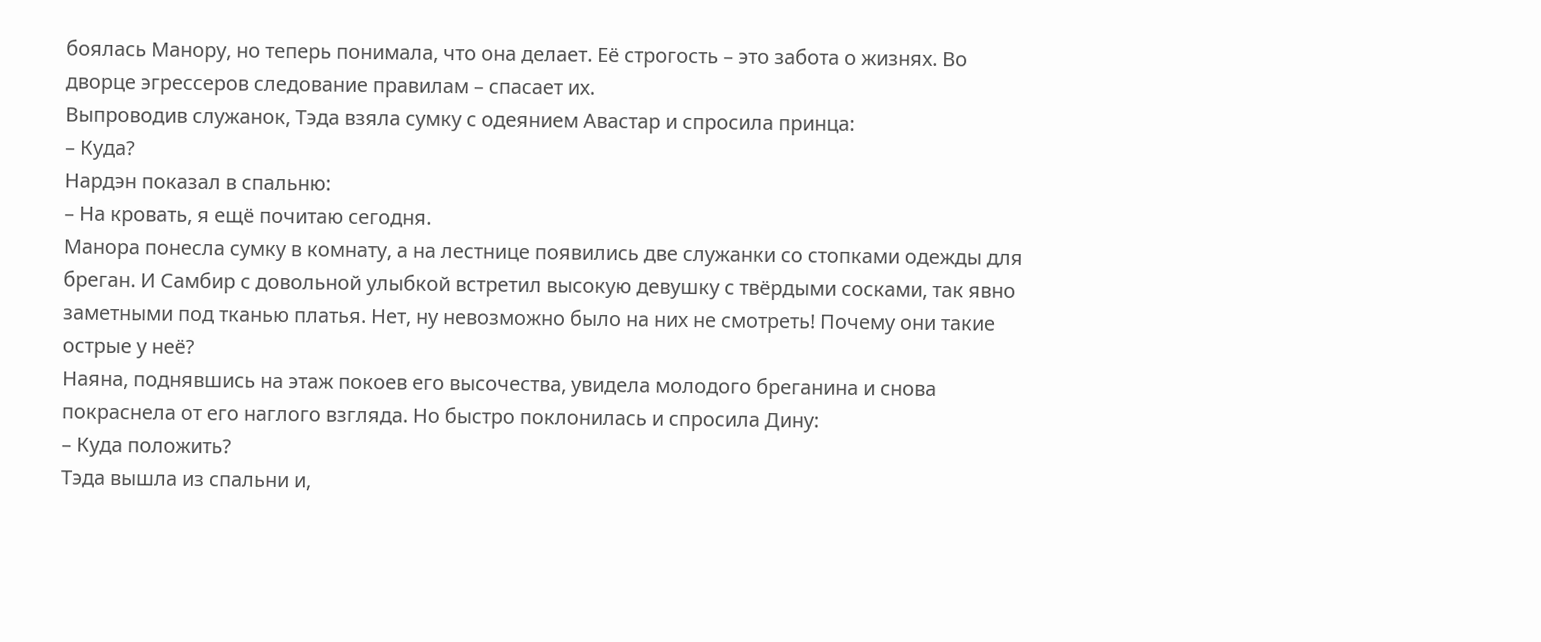боялась Манору, но теперь понимала, что она делает. Её строгость – это забота о жизнях. Во дворце эгрессеров следование правилам – спасает их.
Выпроводив служанок, Тэда взяла сумку с одеянием Авастар и спросила принца:
– Куда?
Нардэн показал в спальню:
– На кровать, я ещё почитаю сегодня.
Манора понесла сумку в комнату, а на лестнице появились две служанки со стопками одежды для бреган. И Самбир с довольной улыбкой встретил высокую девушку с твёрдыми сосками, так явно заметными под тканью платья. Нет, ну невозможно было на них не смотреть! Почему они такие острые у неё?
Наяна, поднявшись на этаж покоев его высочества, увидела молодого бреганина и снова покраснела от его наглого взгляда. Но быстро поклонилась и спросила Дину:
– Куда положить?
Тэда вышла из спальни и,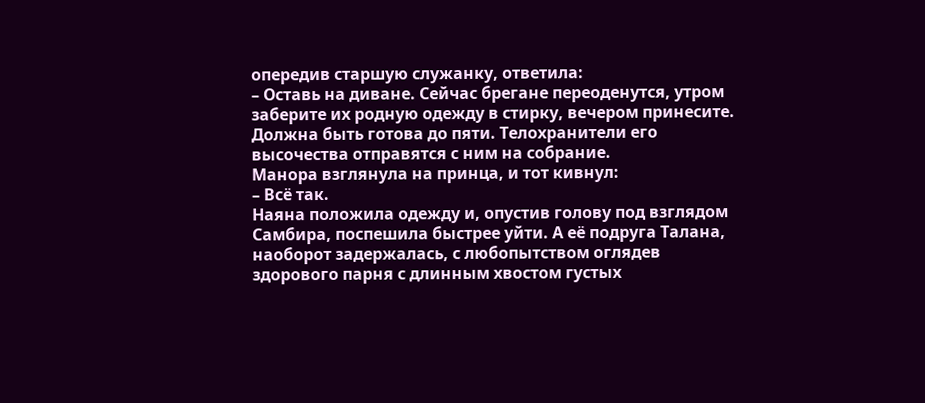опередив старшую служанку, ответила:
– Оставь на диване. Сейчас брегане переоденутся, утром заберите их родную одежду в стирку, вечером принесите. Должна быть готова до пяти. Телохранители его высочества отправятся с ним на собрание.
Манора взглянула на принца, и тот кивнул:
– Всё так.
Наяна положила одежду и, опустив голову под взглядом Самбира, поспешила быстрее уйти. А её подруга Талана, наоборот задержалась, с любопытством оглядев здорового парня с длинным хвостом густых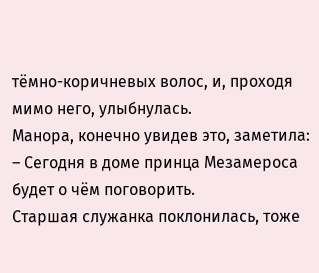тёмно-коричневых волос, и, проходя мимо него, улыбнулась.
Манора, конечно увидев это, заметила:
– Сегодня в доме принца Мезамероса будет о чём поговорить.
Старшая служанка поклонилась, тоже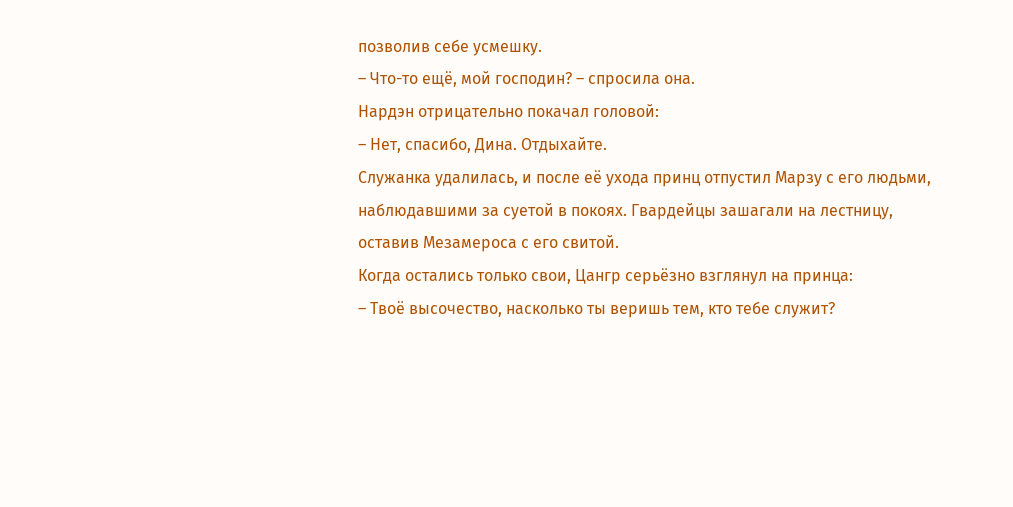позволив себе усмешку.
– Что-то ещё, мой господин? – спросила она.
Нардэн отрицательно покачал головой:
– Нет, спасибо, Дина. Отдыхайте.
Служанка удалилась, и после её ухода принц отпустил Марзу с его людьми, наблюдавшими за суетой в покоях. Гвардейцы зашагали на лестницу, оставив Мезамероса с его свитой.
Когда остались только свои, Цангр серьёзно взглянул на принца:
– Твоё высочество, насколько ты веришь тем, кто тебе служит?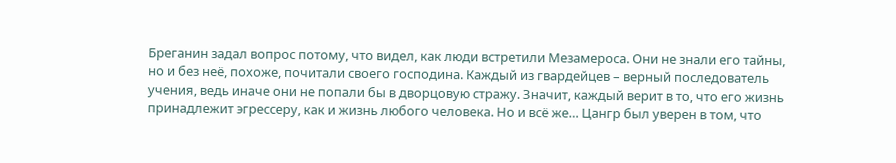Бреганин задал вопрос потому, что видел, как люди встретили Мезамероса. Они не знали его тайны, но и без неё, похоже, почитали своего господина. Каждый из гвардейцев – верный последователь учения, ведь иначе они не попали бы в дворцовую стражу. Значит, каждый верит в то, что его жизнь принадлежит эгрессеру, как и жизнь любого человека. Но и всё же… Цангр был уверен в том, что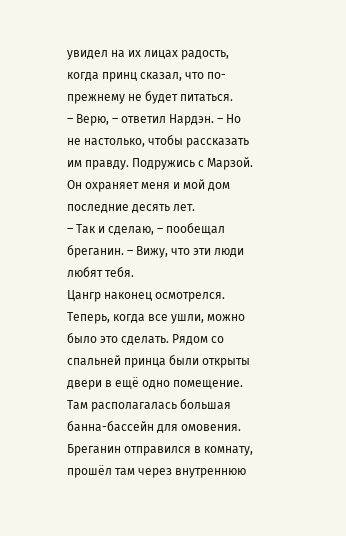увидел на их лицах радость, когда принц сказал, что по-прежнему не будет питаться.
– Верю, – ответил Нардэн. – Но не настолько, чтобы рассказать им правду. Подружись с Марзой. Он охраняет меня и мой дом последние десять лет.
– Так и сделаю, – пообещал бреганин. – Вижу, что эти люди любят тебя.
Цангр наконец осмотрелся. Теперь, когда все ушли, можно было это сделать. Рядом со спальней принца были открыты двери в ещё одно помещение. Там располагалась большая банна-бассейн для омовения. Бреганин отправился в комнату, прошёл там через внутреннюю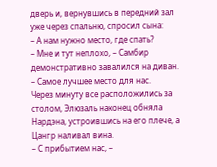дверь и, вернувшись в передний зал уже через спальню, спросил сына:
– А нам нужно место, где спать?
– Мне и тут неплохо, – Самбир демонстративно завалился на диван. – Самое лучшее место для нас.
Через минуту все расположились за столом, Элюзаль наконец обняла Нардэна, устроившись на его плече, а Цангр наливал вина.
– С прибытием нас, –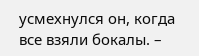усмехнулся он, когда все взяли бокалы. –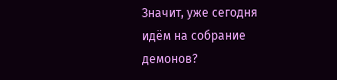Значит, уже сегодня идём на собрание демонов?